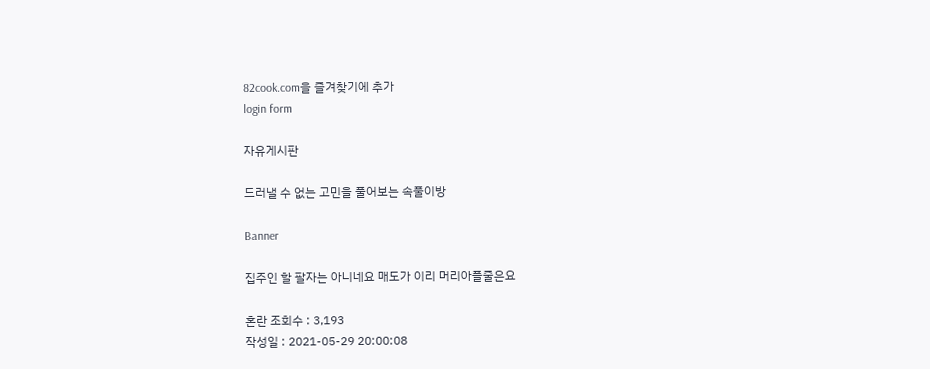82cook.com을 즐겨찾기에 추가
login form

자유게시판

드러낼 수 없는 고민을 풀어보는 속풀이방

Banner

집주인 할 팔자는 아니네요 매도가 이리 머리아플줄은요

혼란 조회수 : 3,193
작성일 : 2021-05-29 20:00:08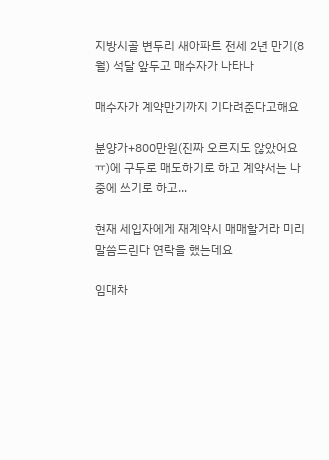지방시골 변두리 새아파트 전세 2년 만기(8월) 석달 앞두고 매수자가 나타나

매수자가 계약만기까지 기다려준다고해요

분양가+800만원(진짜 오르지도 않았어요ㅠ)에 구두로 매도하기로 하고 계약서는 나중에 쓰기로 하고...

현재 세입자에게 재계약시 매매할거라 미리 말씀드린다 연락을 했는데요

임대차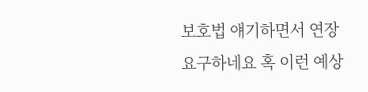보호법 얘기하면서 연장요구하네요 혹 이런 예상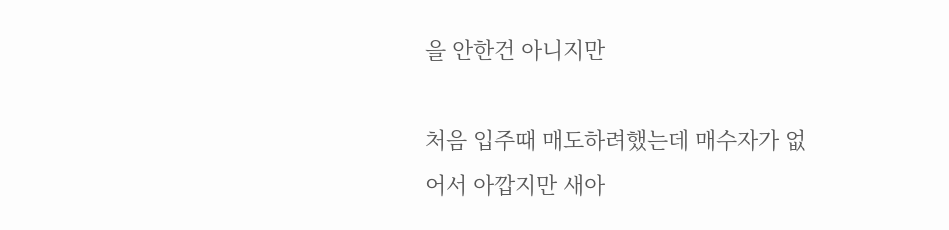을 안한건 아니지만

처음 입주때 매도하려했는데 매수자가 없어서 아깝지만 새아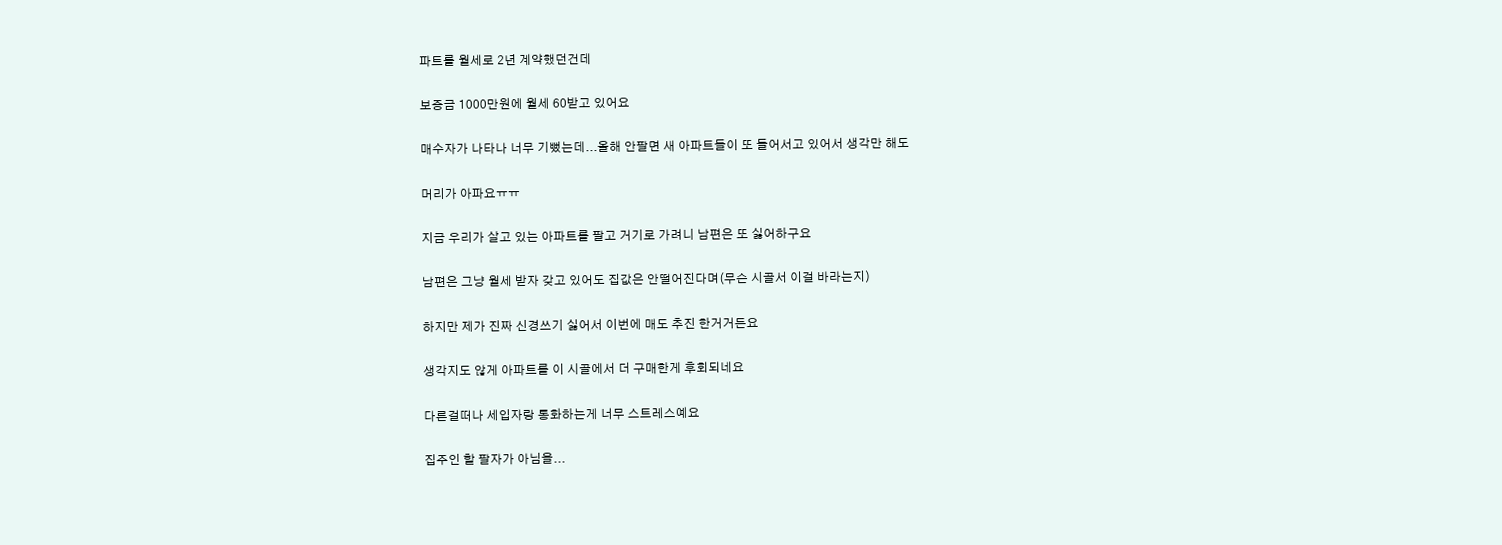파트를 월세로 2년 계약했던건데

보증금 1000만원에 월세 60받고 있어요

매수자가 나타나 너무 기뻤는데...올해 안팔면 새 아파트들이 또 들어서고 있어서 생각만 해도

머리가 아파요ㅠㅠ

지금 우리가 살고 있는 아파트를 팔고 거기로 가려니 남편은 또 싫어하구요

남편은 그냥 월세 받자 갖고 있어도 집값은 안떨어진다며(무슨 시골서 이걸 바라는지)

하지만 제가 진짜 신경쓰기 싫어서 이번에 매도 추진 한거거든요

생각지도 않게 아파트를 이 시골에서 더 구매한게 후회되네요

다른걸떠나 세입자랑 통화하는게 너무 스트레스예요

집주인 할 팔자가 아님을...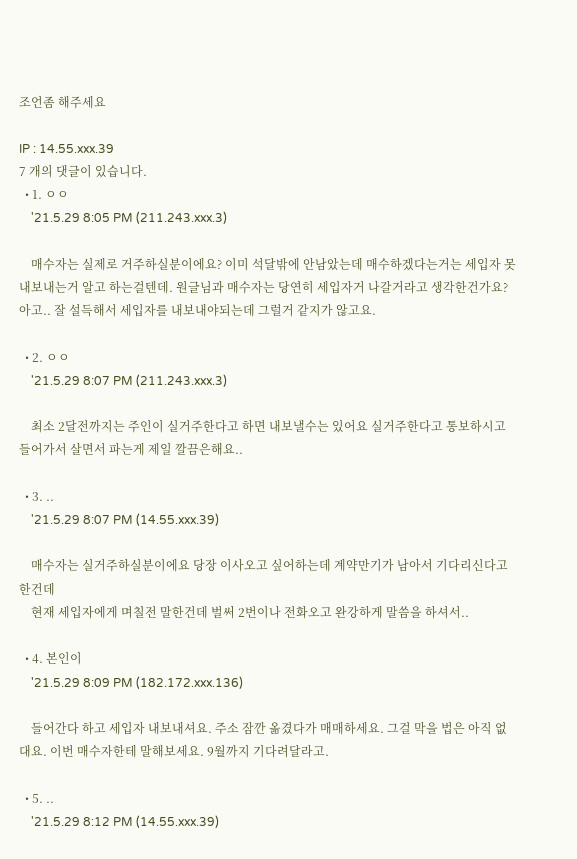조언좀 해주세요

IP : 14.55.xxx.39
7 개의 댓글이 있습니다.
  • 1. ㅇㅇ
    '21.5.29 8:05 PM (211.243.xxx.3)

    매수자는 실제로 거주하실분이에요? 이미 석달밖에 안남았는데 매수하겠다는거는 세입자 못내보내는거 알고 하는걸텐데. 원글님과 매수자는 당연히 세입자거 나갈거라고 생각한건가요? 아고.. 잘 설득해서 세입자를 내보내야되는데 그럴거 같지가 않고요.

  • 2. ㅇㅇ
    '21.5.29 8:07 PM (211.243.xxx.3)

    최소 2달전까지는 주인이 실거주한다고 하면 내보낼수는 있어요 실거주한다고 통보하시고 들어가서 살면서 파는게 제일 깔끔은해요..

  • 3. ..
    '21.5.29 8:07 PM (14.55.xxx.39)

    매수자는 실거주하실분이에요 당장 이사오고 싶어하는데 계약만기가 남아서 기다리신다고 한건데
    현재 세입자에게 며칠전 말한건데 벌써 2번이나 전화오고 완강하게 말씀을 하셔서..

  • 4. 본인이
    '21.5.29 8:09 PM (182.172.xxx.136)

    들어간다 하고 세입자 내보내셔요. 주소 잠깐 옮겼다가 매매하세요. 그걸 막을 법은 아직 없대요. 이번 매수자한테 말해보세요. 9월까지 기다려달라고.

  • 5. ..
    '21.5.29 8:12 PM (14.55.xxx.39)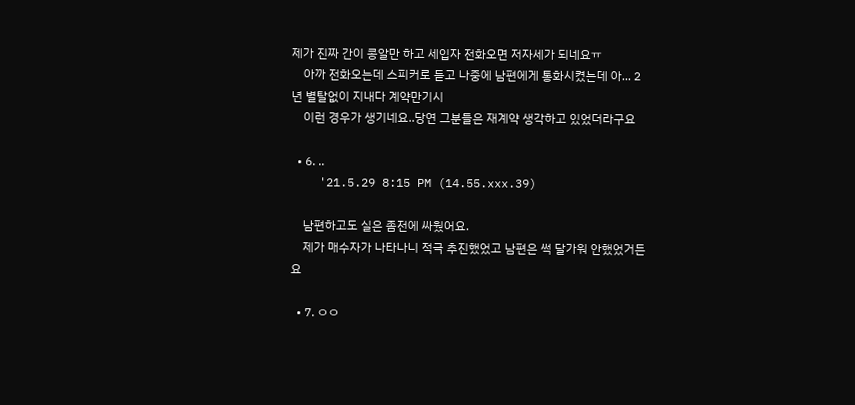제가 진짜 간이 콩알만 하고 세입자 전화오면 저자세가 되네요ㅠ
    아까 전화오는데 스피커로 듣고 나중에 남편에게 통화시켰는데 아... 2년 별탈없이 지내다 계약만기시
    이런 경우가 생기네요..당연 그분들은 재계약 생각하고 있었더라구요

  • 6. ..
    '21.5.29 8:15 PM (14.55.xxx.39)

    남편하고도 실은 좀전에 싸웠어요.
    제가 매수자가 나타나니 적극 추진했었고 남편은 썩 달가워 안했었거든요

  • 7. ㅇㅇ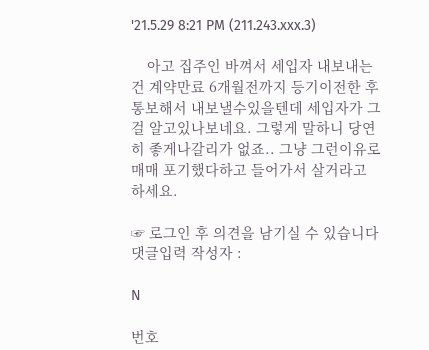'21.5.29 8:21 PM (211.243.xxx.3)

    아고 집주인 바껴서 세입자 내보내는건 계약만료 6개월전까지 등기이전한 후 통보해서 내보낼수있을텐데 세입자가 그걸 알고있나보네요. 그렇게 말하니 당연히 좋게나갈리가 없죠.. 그냥 그런이유로 매매 포기했다하고 들어가서 살거라고 하세요.

☞ 로그인 후 의견을 남기실 수 있습니다
댓글입력 작성자 :

N

번호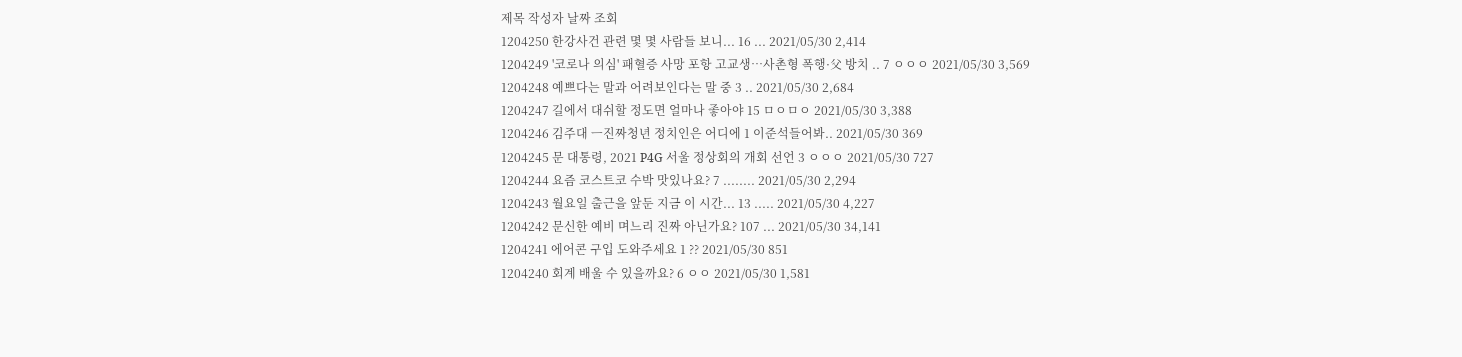제목 작성자 날짜 조회
1204250 한강사건 관련 몇 몇 사람들 보니... 16 ... 2021/05/30 2,414
1204249 '코로나 의심' 패혈증 사망 포항 고교생…사촌형 폭행·父 방치 .. 7 ㅇㅇㅇ 2021/05/30 3,569
1204248 예쁘다는 말과 어려보인다는 말 중 3 .. 2021/05/30 2,684
1204247 길에서 대쉬할 정도면 얼마나 좋아야 15 ㅁㅇㅁㅇ 2021/05/30 3,388
1204246 김주대 ㅡ진짜청년 정치인은 어디에 1 이준석들어봐.. 2021/05/30 369
1204245 문 대통령, 2021 P4G 서울 정상회의 개회 선언 3 ㅇㅇㅇ 2021/05/30 727
1204244 요즘 코스트코 수박 맛있나요? 7 ........ 2021/05/30 2,294
1204243 월요일 출근을 앞둔 지금 이 시간... 13 ..... 2021/05/30 4,227
1204242 문신한 예비 며느리 진짜 아닌가요? 107 ... 2021/05/30 34,141
1204241 에어콘 구입 도와주세요 1 ?? 2021/05/30 851
1204240 회계 배울 수 있을까요? 6 ㅇㅇ 2021/05/30 1,581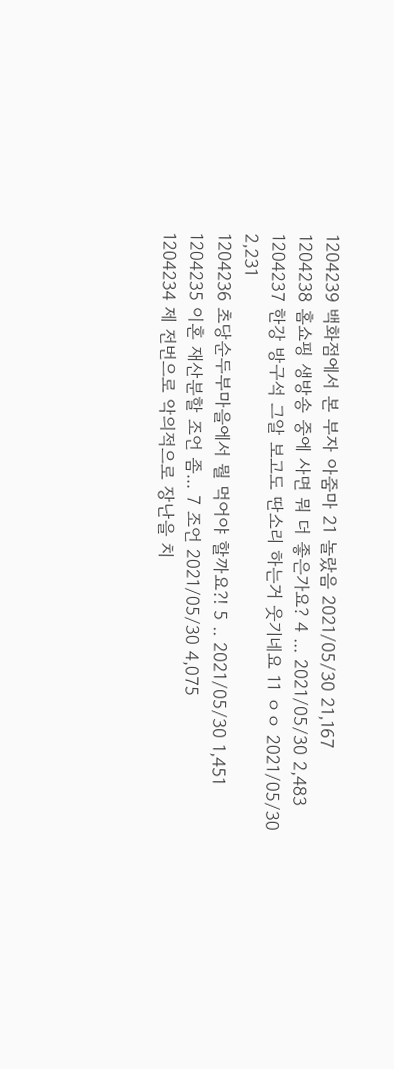1204239 백화점에서 본 부자 아줌마 21 놀랐음 2021/05/30 21,167
1204238 홈쇼핑 생방송 중에 사면 뭐 더 좋은가요? 4 ... 2021/05/30 2,483
1204237 한강 방구석 그알 보고도 딴소리 하는거 웃기네요 11 ㅇㅇ 2021/05/30 2,231
1204236 초당순두부마을에서 뭘 먹어야 할까요?! 5 .. 2021/05/30 1,451
1204235 이혼 재산분할 조언 좀... 7 조언 2021/05/30 4,075
1204234 제 전번으로 악의적으로 장난을 치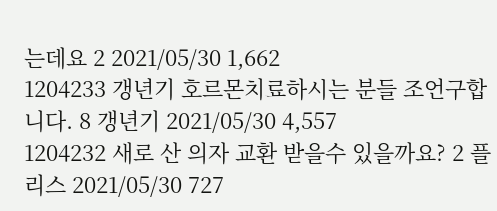는데요 2 2021/05/30 1,662
1204233 갱년기 호르몬치료하시는 분들 조언구합니다. 8 갱년기 2021/05/30 4,557
1204232 새로 산 의자 교환 받을수 있을까요? 2 플리스 2021/05/30 727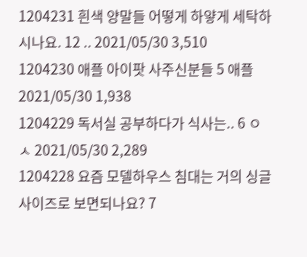1204231 흰색 양말들 어떻게 하얗게 세탁하시나요. 12 .. 2021/05/30 3,510
1204230 애플 아이팟 사주신분들 5 애플 2021/05/30 1,938
1204229 독서실 공부하다가 식사는.. 6 ㅇㅅ 2021/05/30 2,289
1204228 요즘 모델하우스 침대는 거의 싱글사이즈로 보면되나요? 7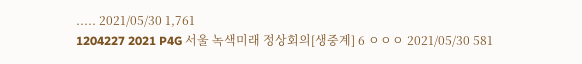..... 2021/05/30 1,761
1204227 2021 P4G 서울 녹색미래 정상회의[생중계] 6 ㅇㅇㅇ 2021/05/30 581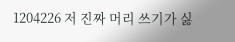1204226 저 진짜 머리 쓰기가 싫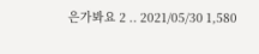은가봐요 2 .. 2021/05/30 1,580